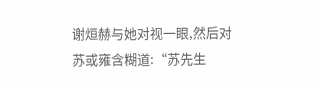谢烜赫与她对视一眼,然后对苏或雍含糊道:“苏先生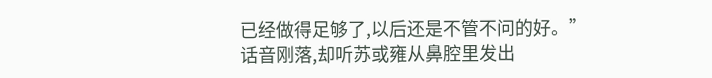已经做得足够了,以后还是不管不问的好。”
话音刚落,却听苏或雍从鼻腔里发出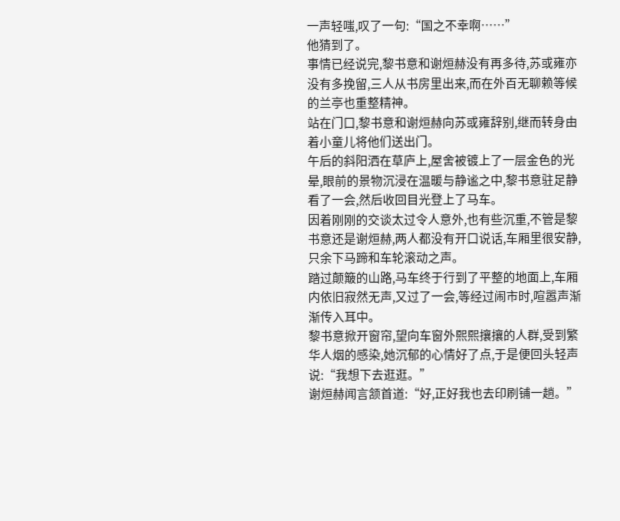一声轻嗤,叹了一句:“国之不幸啊……”
他猜到了。
事情已经说完,黎书意和谢烜赫没有再多待,苏或雍亦没有多挽留,三人从书房里出来,而在外百无聊赖等候的兰亭也重整精神。
站在门口,黎书意和谢烜赫向苏或雍辞别,继而转身由着小童儿将他们送出门。
午后的斜阳洒在草庐上,屋舍被镀上了一层金色的光晕,眼前的景物沉浸在温暖与静谧之中,黎书意驻足静看了一会,然后收回目光登上了马车。
因着刚刚的交谈太过令人意外,也有些沉重,不管是黎书意还是谢烜赫,两人都没有开口说话,车厢里很安静,只余下马蹄和车轮滚动之声。
踏过颠簸的山路,马车终于行到了平整的地面上,车厢内依旧寂然无声,又过了一会,等经过闹市时,喧嚣声渐渐传入耳中。
黎书意掀开窗帘,望向车窗外熙熙攘攘的人群,受到繁华人烟的感染,她沉郁的心情好了点,于是便回头轻声说:“我想下去逛逛。”
谢烜赫闻言颔首道:“好,正好我也去印刷铺一趟。”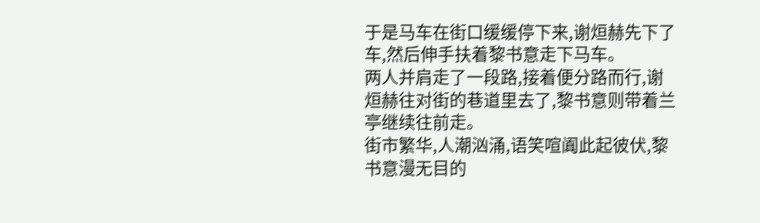于是马车在街口缓缓停下来,谢烜赫先下了车,然后伸手扶着黎书意走下马车。
两人并肩走了一段路,接着便分路而行,谢烜赫往对街的巷道里去了,黎书意则带着兰亭继续往前走。
街市繁华,人潮汹涌,语笑喧阗此起彼伏,黎书意漫无目的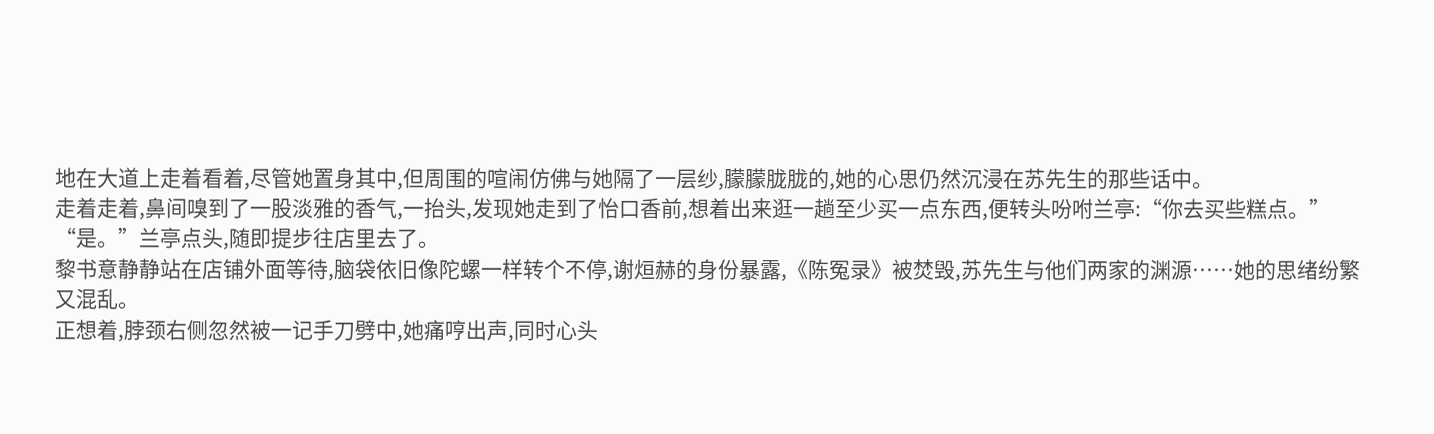地在大道上走着看着,尽管她置身其中,但周围的喧闹仿佛与她隔了一层纱,朦朦胧胧的,她的心思仍然沉浸在苏先生的那些话中。
走着走着,鼻间嗅到了一股淡雅的香气,一抬头,发现她走到了怡口香前,想着出来逛一趟至少买一点东西,便转头吩咐兰亭:“你去买些糕点。”
“是。”兰亭点头,随即提步往店里去了。
黎书意静静站在店铺外面等待,脑袋依旧像陀螺一样转个不停,谢烜赫的身份暴露,《陈冤录》被焚毁,苏先生与他们两家的渊源……她的思绪纷繁又混乱。
正想着,脖颈右侧忽然被一记手刀劈中,她痛哼出声,同时心头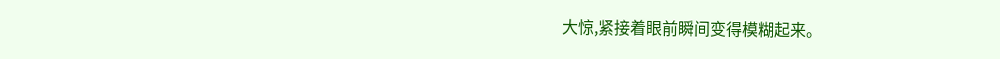大惊,紧接着眼前瞬间变得模糊起来。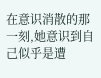在意识消散的那一刻,她意识到自己似乎是遭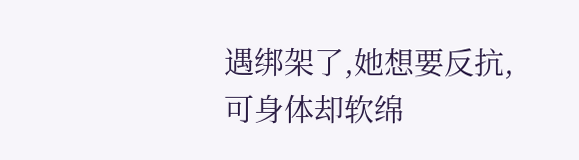遇绑架了,她想要反抗,可身体却软绵